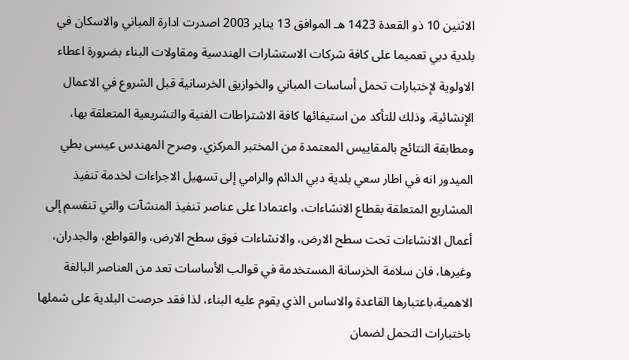الاثنين 10 ذو القعدة 1423 هـ الموافق 13 يناير 2003 اصدرت ادارة المباني والاسكان في بلدية دبي تعميما على كافة شركات الاستشارات الهندسية ومقاولات البناء بضرورة اعطاء الاولوية لإختبارات تحمل أساسات المباني والخوازيق الخرسانية قبل الشروع في الاعمال الإنشائية، وذلك للتأكد من استيفائها كافة الاشتراطات الفنية والتشريعية المتعلقة بها، ومطابقة النتائج بالمقاييس المعتمدة من المختبر المركزي. وصرح المهندس عيسى بطي الميدور انه في اطار سعي بلدية دبي الدائم والرامي إلى تسهيل الاجراءات لخدمة تنفيذ المشاريع المتعلقة بقطاع الانشاءات، واعتمادا على عناصر تنفيذ المنشآت والتي تنقسم إلى أعمال الانشاءات تحت سطح الارض، والانشاءات فوق سطح الارض، والقواطع، والجدران، وغيرها، فان سلامة الخرسانة المستخدمة في قوالب الأساسات تعد من العناصر البالغة الاهمية،باعتبارها القاعدة والاساس الذي يقوم عليه البناء، لذا فقد حرصت البلدية على شملها باختبارات التحمل لضمان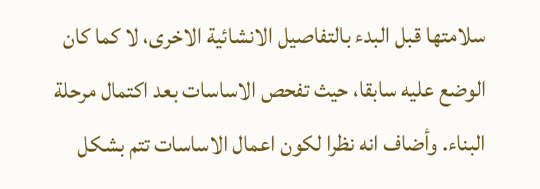سلامتها قبل البدء بالتفاصيل الانشائية الاخرى، لا كما كان الوضع عليه سابقا، حيث تفحص الاساسات بعد اكتمال مرحلة البناء. وأضاف انه نظرا لكون اعمال الاساسات تتم بشكل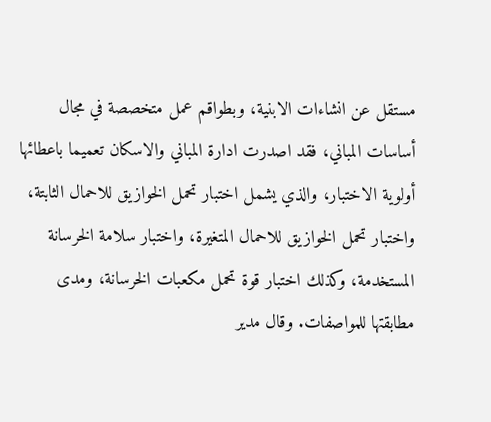مستقل عن انشاءات الابنية، وبطواقم عمل متخصصة في مجال أساسات المباني، فقد اصدرت ادارة المباني والاسكان تعميما باعطائها أولوية الاختبار، والذي يشمل اختبار تحمل الخوازيق للاحمال الثابتة، واختبار تحمل الخوازيق للاحمال المتغيرة، واختبار سلامة الخرسانة المستخدمة، وكذلك اختبار قوة تحمل مكعبات الخرسانة، ومدى مطابقتها للمواصفات. وقال مدير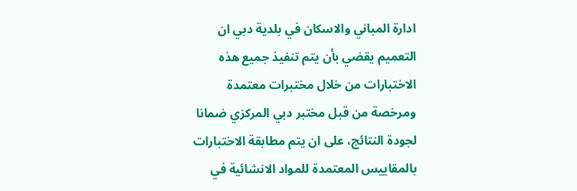ادارة المباني والاسكان في بلدية دبي ان التعميم يقضي بأن يتم تنفيذ جميع هذه الاختبارات من خلال مختبرات معتمدة ومرخصة من قبل مختبر دبي المركزي ضمانا لجودة النتائج، على ان يتم مطابقة الاختبارات بالمقاييس المعتمدة للمواد الانشائية في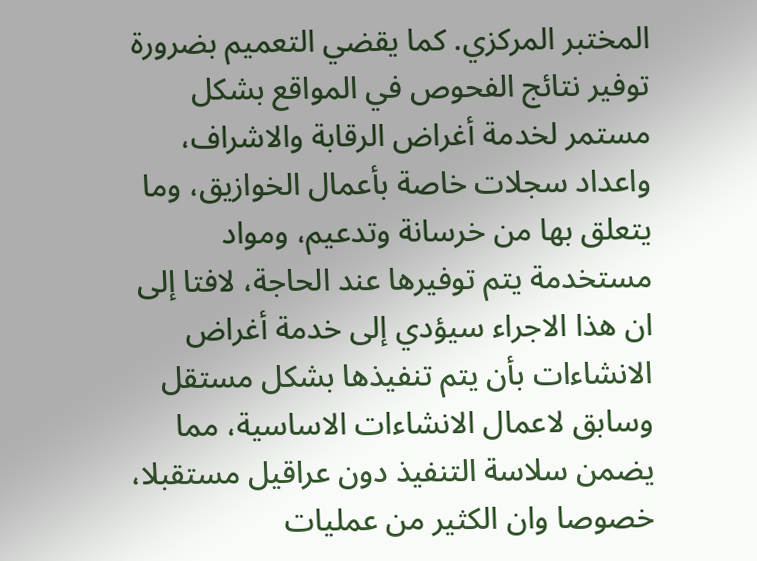المختبر المركزي. كما يقضي التعميم بضرورة توفير نتائج الفحوص في المواقع بشكل مستمر لخدمة أغراض الرقابة والاشراف، واعداد سجلات خاصة بأعمال الخوازيق، وما يتعلق بها من خرسانة وتدعيم، ومواد مستخدمة يتم توفيرها عند الحاجة، لافتا إلى ان هذا الاجراء سيؤدي إلى خدمة أغراض الانشاءات بأن يتم تنفيذها بشكل مستقل وسابق لاعمال الانشاءات الاساسية، مما يضمن سلاسة التنفيذ دون عراقيل مستقبلا، خصوصا وان الكثير من عمليات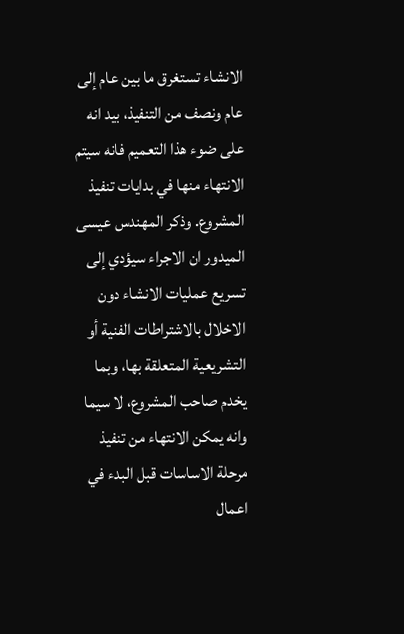الانشاء تستغرق ما بين عام إلى عام ونصف من التنفيذ، بيد انه على ضوء هذا التعميم فانه سيتم الانتهاء منها في بدايات تنفيذ المشروع. وذكر المهندس عيسى الميدور ان الاجراء سيؤدي إلى تسريع عمليات الانشاء دون الاخلال بالاشتراطات الفنية أو التشريعية المتعلقة بها، وبما يخدم صاحب المشروع، لا سيما وانه يمكن الانتهاء من تنفيذ مرحلة الاساسات قبل البدء في اعمال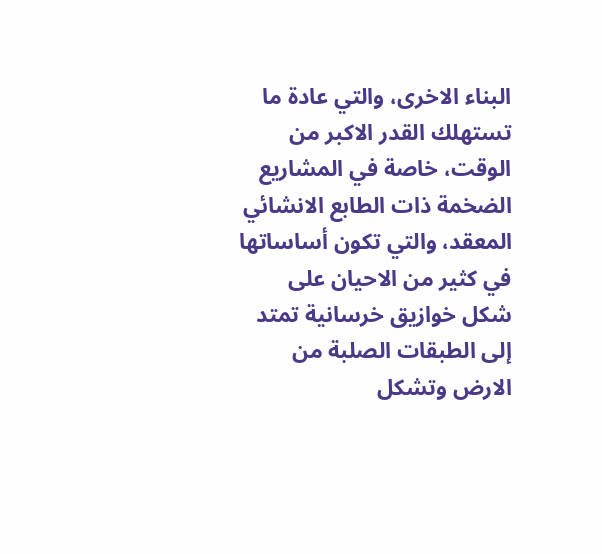البناء الاخرى، والتي عادة ما تستهلك القدر الاكبر من الوقت، خاصة في المشاريع الضخمة ذات الطابع الانشائي المعقد، والتي تكون أساساتها في كثير من الاحيان على شكل خوازيق خرسانية تمتد إلى الطبقات الصلبة من الارض وتشكل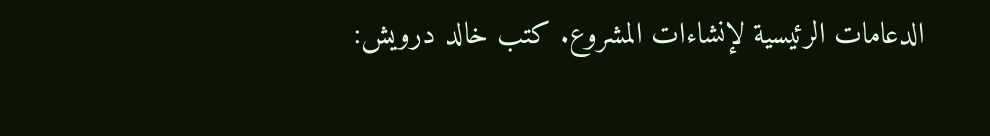الدعامات الرئيسية لإنشاءات المشروع. كتب خالد درويش: